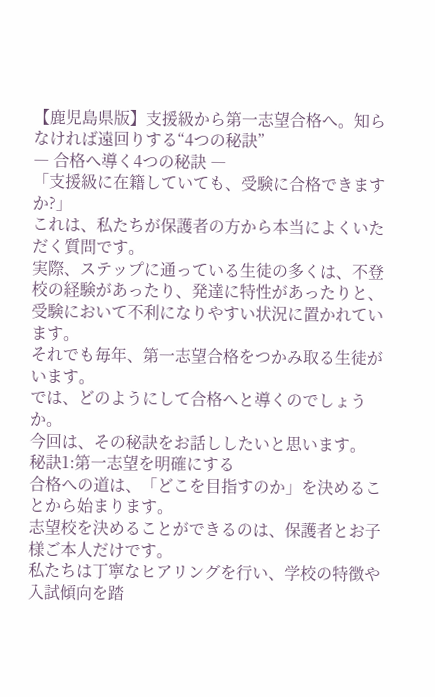【鹿児島県版】支援級から第一志望合格へ。知らなければ遠回りする“4つの秘訣”
― 合格へ導く4つの秘訣 ―
「支援級に在籍していても、受験に合格できますか?」
これは、私たちが保護者の方から本当によくいただく質問です。
実際、ステップに通っている生徒の多くは、不登校の経験があったり、発達に特性があったりと、受験において不利になりやすい状況に置かれています。
それでも毎年、第一志望合格をつかみ取る生徒がいます。
では、どのようにして合格へと導くのでしょうか。
今回は、その秘訣をお話ししたいと思います。
秘訣1:第一志望を明確にする
合格への道は、「どこを目指すのか」を決めることから始まります。
志望校を決めることができるのは、保護者とお子様ご本人だけです。
私たちは丁寧なヒアリングを行い、学校の特徴や入試傾向を踏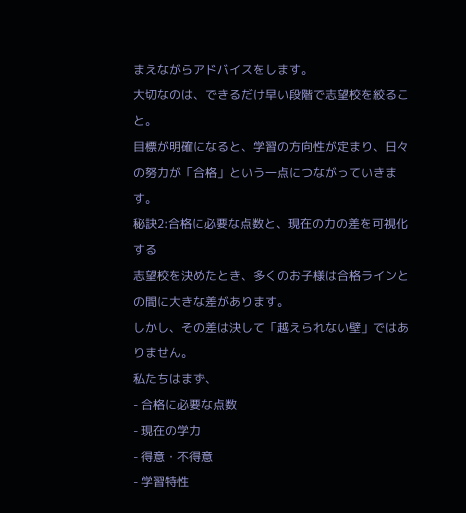まえながらアドバイスをします。
大切なのは、できるだけ早い段階で志望校を絞ること。
目標が明確になると、学習の方向性が定まり、日々の努力が「合格」という一点につながっていきます。
秘訣2:合格に必要な点数と、現在の力の差を可視化する
志望校を決めたとき、多くのお子様は合格ラインとの間に大きな差があります。
しかし、その差は決して「越えられない壁」ではありません。
私たちはまず、
- 合格に必要な点数
- 現在の学力
- 得意・不得意
- 学習特性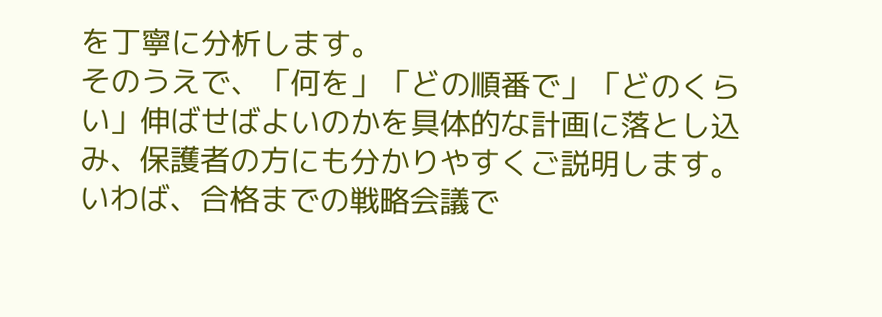を丁寧に分析します。
そのうえで、「何を」「どの順番で」「どのくらい」伸ばせばよいのかを具体的な計画に落とし込み、保護者の方にも分かりやすくご説明します。
いわば、合格までの戦略会議で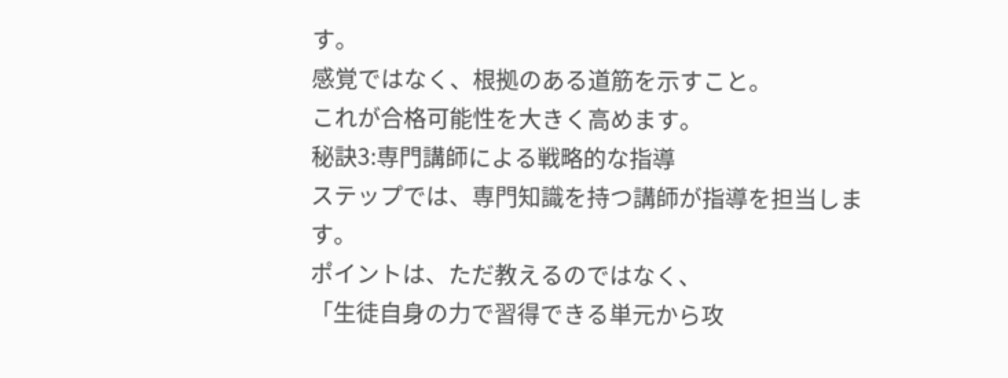す。
感覚ではなく、根拠のある道筋を示すこと。
これが合格可能性を大きく高めます。
秘訣3:専門講師による戦略的な指導
ステップでは、専門知識を持つ講師が指導を担当します。
ポイントは、ただ教えるのではなく、
「生徒自身の力で習得できる単元から攻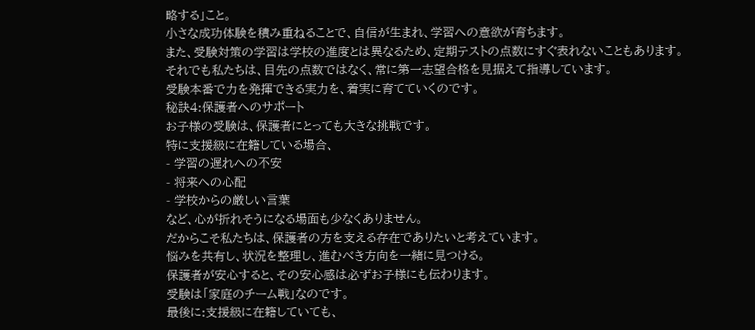略する」こと。
小さな成功体験を積み重ねることで、自信が生まれ、学習への意欲が育ちます。
また、受験対策の学習は学校の進度とは異なるため、定期テストの点数にすぐ表れないこともあります。
それでも私たちは、目先の点数ではなく、常に第一志望合格を見据えて指導しています。
受験本番で力を発揮できる実力を、着実に育てていくのです。
秘訣4:保護者へのサポート
お子様の受験は、保護者にとっても大きな挑戦です。
特に支援級に在籍している場合、
- 学習の遅れへの不安
- 将来への心配
- 学校からの厳しい言葉
など、心が折れそうになる場面も少なくありません。
だからこそ私たちは、保護者の方を支える存在でありたいと考えています。
悩みを共有し、状況を整理し、進むべき方向を一緒に見つける。
保護者が安心すると、その安心感は必ずお子様にも伝わります。
受験は「家庭のチーム戦」なのです。
最後に:支援級に在籍していても、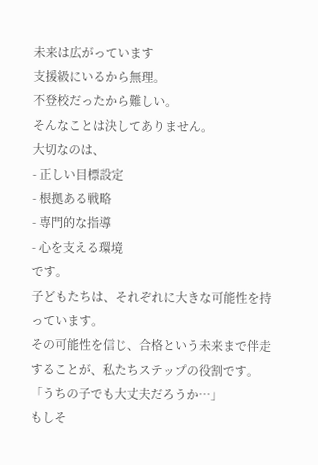未来は広がっています
支援級にいるから無理。
不登校だったから難しい。
そんなことは決してありません。
大切なのは、
- 正しい目標設定
- 根拠ある戦略
- 専門的な指導
- 心を支える環境
です。
子どもたちは、それぞれに大きな可能性を持っています。
その可能性を信じ、合格という未来まで伴走することが、私たちステップの役割です。
「うちの子でも大丈夫だろうか…」
もしそ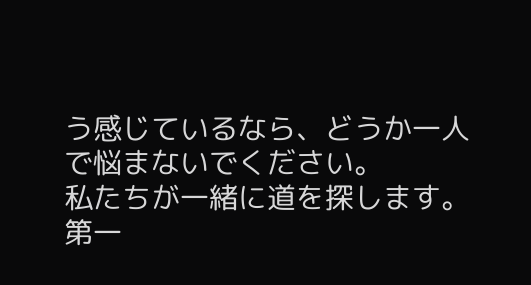う感じているなら、どうか一人で悩まないでください。
私たちが一緒に道を探します。
第一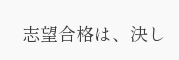志望合格は、決し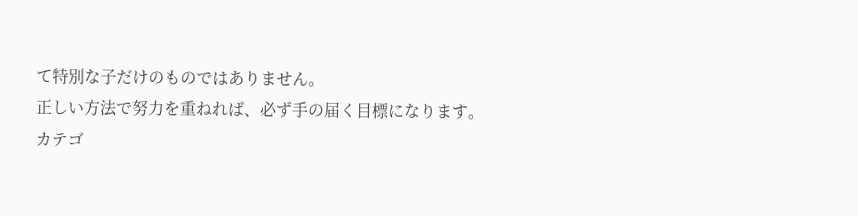て特別な子だけのものではありません。
正しい方法で努力を重ねれば、必ず手の届く目標になります。
カテゴ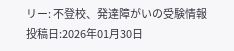リー: 不登校、発達障がいの受験情報
投稿日:2026年01月30日